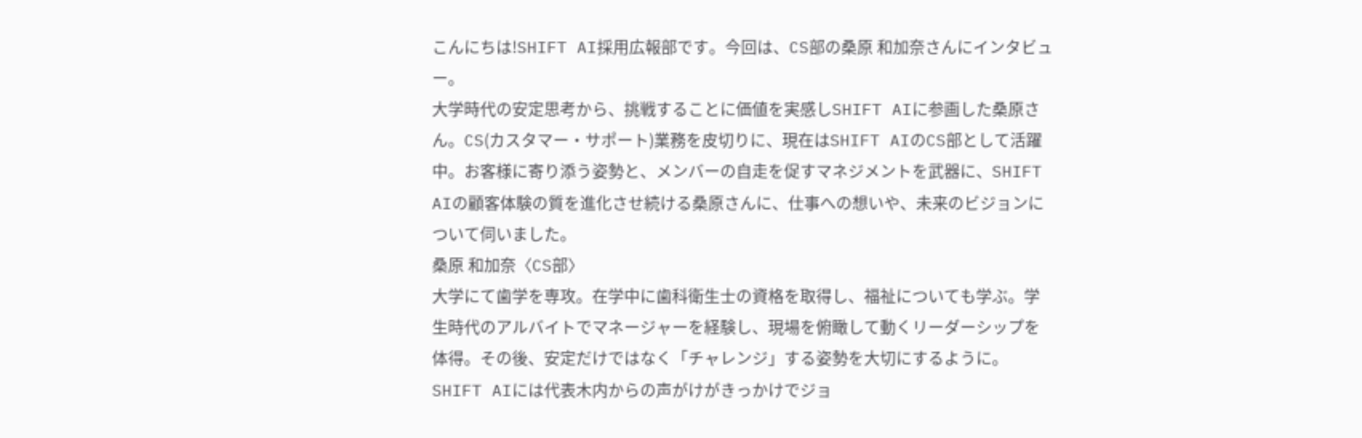こんにちは!SHIFT AI採用広報部です。今回は、CS部の桑原 和加奈さんにインタビュー。
大学時代の安定思考から、挑戦することに価値を実感しSHIFT AIに参画した桑原さん。CS(カスタマー・サポート)業務を皮切りに、現在はSHIFT AIのCS部として活躍中。お客様に寄り添う姿勢と、メンバーの自走を促すマネジメントを武器に、SHIFT AIの顧客体験の質を進化させ続ける桑原さんに、仕事への想いや、未来のビジョンについて伺いました。
桑原 和加奈〈CS部〉
大学にて歯学を専攻。在学中に歯科衛生士の資格を取得し、福祉についても学ぶ。学生時代のアルバイトでマネージャーを経験し、現場を俯瞰して動くリーダーシップを体得。その後、安定だけではなく「チャレンジ」する姿勢を大切にするように。SHIFT AIには代表木内からの声がけがきっかけでジョ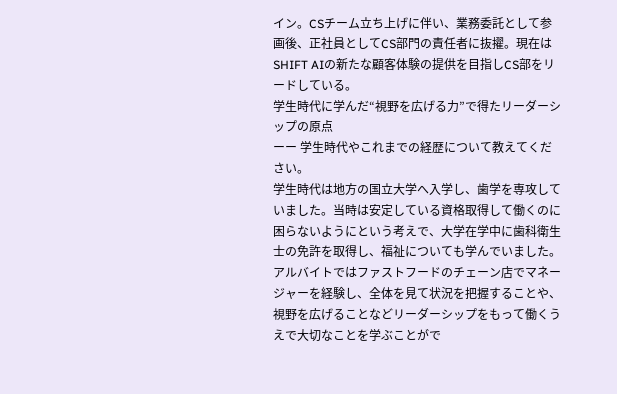イン。CSチーム立ち上げに伴い、業務委託として参画後、正社員としてCS部門の責任者に抜擢。現在はSHIFT AIの新たな顧客体験の提供を目指しCS部をリードしている。
学生時代に学んだ“視野を広げる力”で得たリーダーシップの原点
ーー 学生時代やこれまでの経歴について教えてください。
学生時代は地方の国立大学へ入学し、歯学を専攻していました。当時は安定している資格取得して働くのに困らないようにという考えで、大学在学中に歯科衛生士の免許を取得し、福祉についても学んでいました。
アルバイトではファストフードのチェーン店でマネージャーを経験し、全体を見て状況を把握することや、視野を広げることなどリーダーシップをもって働くうえで大切なことを学ぶことがで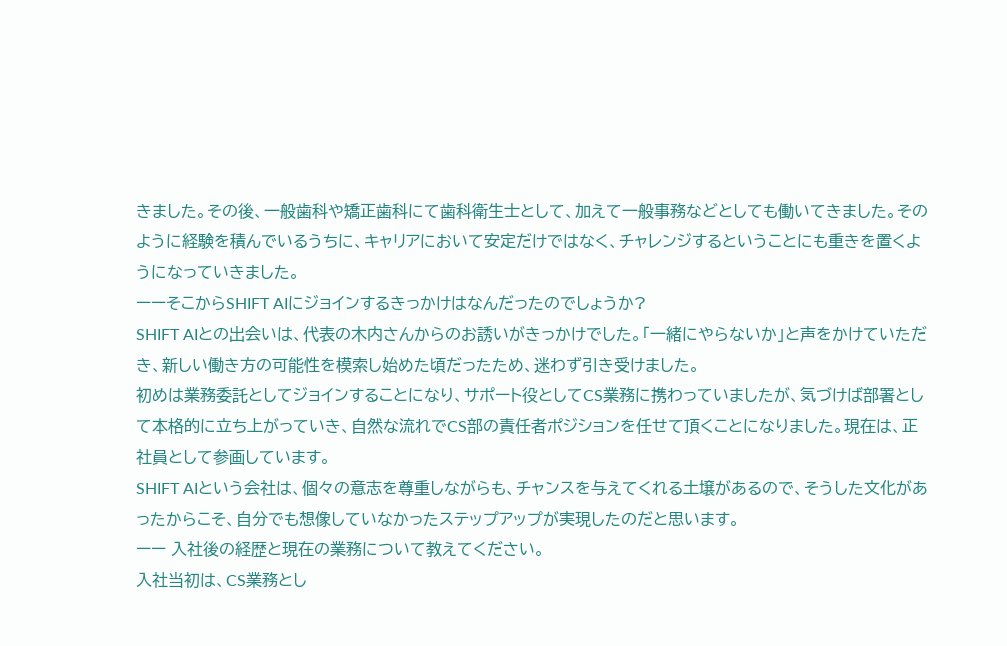きました。その後、一般歯科や矯正歯科にて歯科衛生士として、加えて一般事務などとしても働いてきました。そのように経験を積んでいるうちに、キャリアにおいて安定だけではなく、チャレンジするということにも重きを置くようになっていきました。
ーーそこからSHIFT AIにジョインするきっかけはなんだったのでしょうか?
SHIFT AIとの出会いは、代表の木内さんからのお誘いがきっかけでした。「一緒にやらないか」と声をかけていただき、新しい働き方の可能性を模索し始めた頃だったため、迷わず引き受けました。
初めは業務委託としてジョインすることになり、サポート役としてCS業務に携わっていましたが、気づけば部署として本格的に立ち上がっていき、自然な流れでCS部の責任者ポジションを任せて頂くことになりました。現在は、正社員として参画しています。
SHIFT AIという会社は、個々の意志を尊重しながらも、チャンスを与えてくれる土壌があるので、そうした文化があったからこそ、自分でも想像していなかったステップアップが実現したのだと思います。
ーー 入社後の経歴と現在の業務について教えてください。
入社当初は、CS業務とし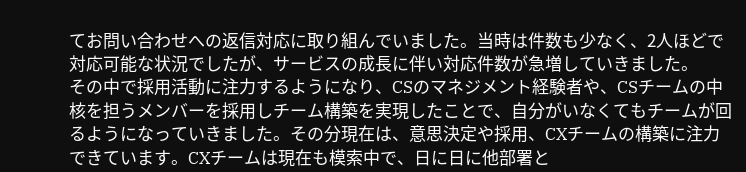てお問い合わせへの返信対応に取り組んでいました。当時は件数も少なく、2人ほどで対応可能な状況でしたが、サービスの成長に伴い対応件数が急増していきました。
その中で採用活動に注力するようになり、CSのマネジメント経験者や、CSチームの中核を担うメンバーを採用しチーム構築を実現したことで、自分がいなくてもチームが回るようになっていきました。その分現在は、意思決定や採用、CXチームの構築に注力できています。CXチームは現在も模索中で、日に日に他部署と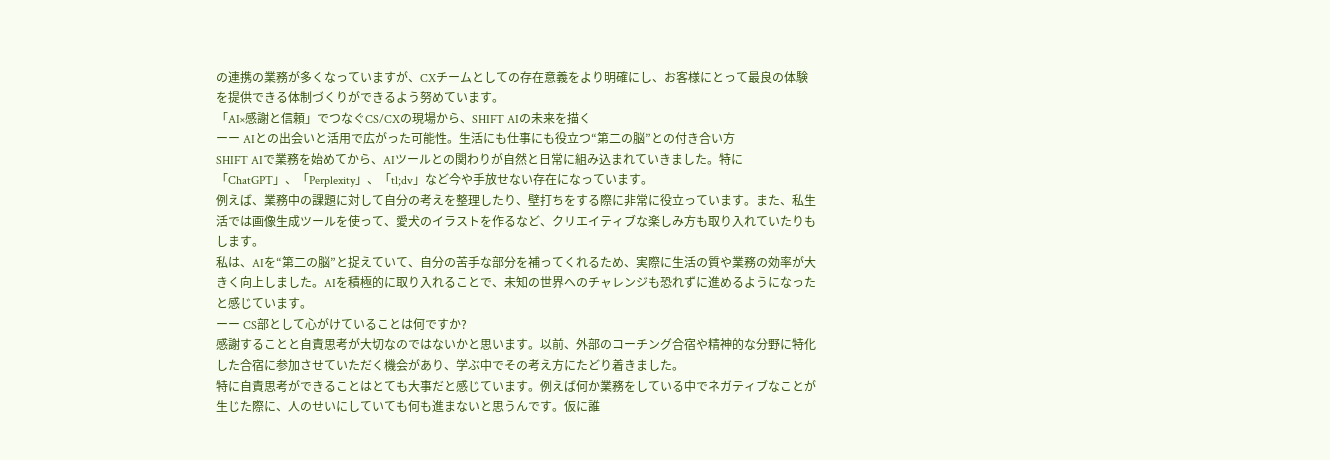の連携の業務が多くなっていますが、CXチームとしての存在意義をより明確にし、お客様にとって最良の体験を提供できる体制づくりができるよう努めています。
「AI×感謝と信頼」でつなぐCS/CXの現場から、SHIFT AIの未来を描く
ーー AIとの出会いと活用で広がった可能性。生活にも仕事にも役立つ“第二の脳”との付き合い方
SHIFT AIで業務を始めてから、AIツールとの関わりが自然と日常に組み込まれていきました。特に「ChatGPT」、「Perplexity」、「tl;dv」など今や手放せない存在になっています。
例えば、業務中の課題に対して自分の考えを整理したり、壁打ちをする際に非常に役立っています。また、私生活では画像生成ツールを使って、愛犬のイラストを作るなど、クリエイティブな楽しみ方も取り入れていたりもします。
私は、AIを“第二の脳”と捉えていて、自分の苦手な部分を補ってくれるため、実際に生活の質や業務の効率が大きく向上しました。AIを積極的に取り入れることで、未知の世界へのチャレンジも恐れずに進めるようになったと感じています。
ーー CS部として心がけていることは何ですか?
感謝することと自責思考が大切なのではないかと思います。以前、外部のコーチング合宿や精神的な分野に特化した合宿に参加させていただく機会があり、学ぶ中でその考え方にたどり着きました。
特に自責思考ができることはとても大事だと感じています。例えば何か業務をしている中でネガティブなことが生じた際に、人のせいにしていても何も進まないと思うんです。仮に誰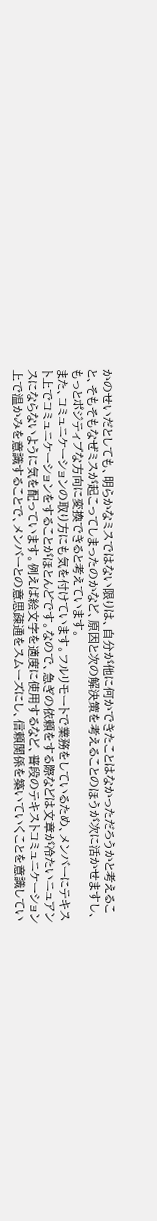かのせいだとしても、明らかなミスではない限りは、自分が他に何かできたことはなかっただろうかと考えること、そもそもなぜミスが起こってしまったのかなど、原因と次の解決策を考えることのほうが次に活かせますし、もっとポジティブな方向に変換できると考えています。
また、コミュニケーションの取り方にも気を付けています。フルリモートで業務をしているため、メンバーにテキスト上でコミュニケーションをすることがほとんどです。なので、急ぎの依頼をする際などは文章が冷たいニュアンスにならないように気を配っています。例えば絵文字を適度に使用するなど、普段のテキストコミュニケーション上で温かみを意識することで、メンバーとの意思疎通をスムーズにし、信頼関係を築いていくことを意識してい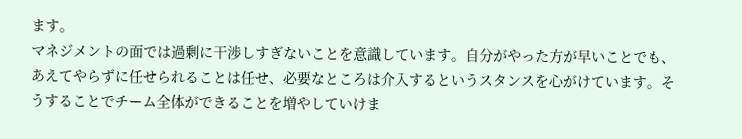ます。
マネジメントの面では過剰に干渉しすぎないことを意識しています。自分がやった方が早いことでも、あえてやらずに任せられることは任せ、必要なところは介入するというスタンスを心がけています。そうすることでチーム全体ができることを増やしていけま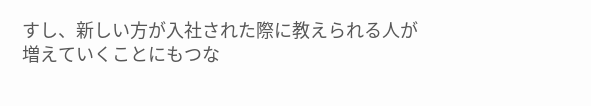すし、新しい方が入社された際に教えられる人が増えていくことにもつな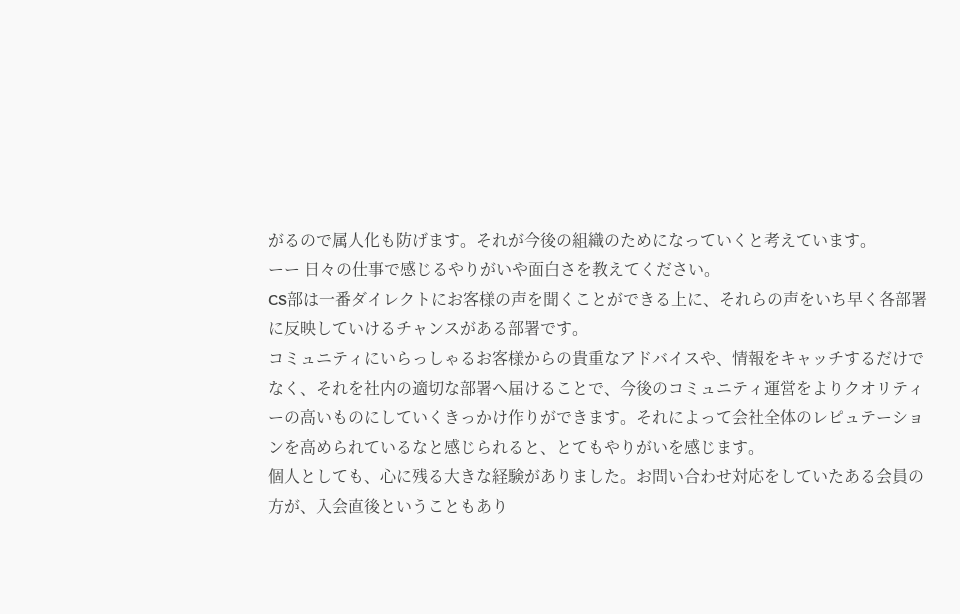がるので属人化も防げます。それが今後の組織のためになっていくと考えています。
ーー 日々の仕事で感じるやりがいや面白さを教えてください。
CS部は一番ダイレクトにお客様の声を聞くことができる上に、それらの声をいち早く各部署に反映していけるチャンスがある部署です。
コミュニティにいらっしゃるお客様からの貴重なアドバイスや、情報をキャッチするだけでなく、それを社内の適切な部署へ届けることで、今後のコミュニティ運営をよりクオリティーの高いものにしていくきっかけ作りができます。それによって会社全体のレピュテーションを高められているなと感じられると、とてもやりがいを感じます。
個人としても、心に残る大きな経験がありました。お問い合わせ対応をしていたある会員の方が、入会直後ということもあり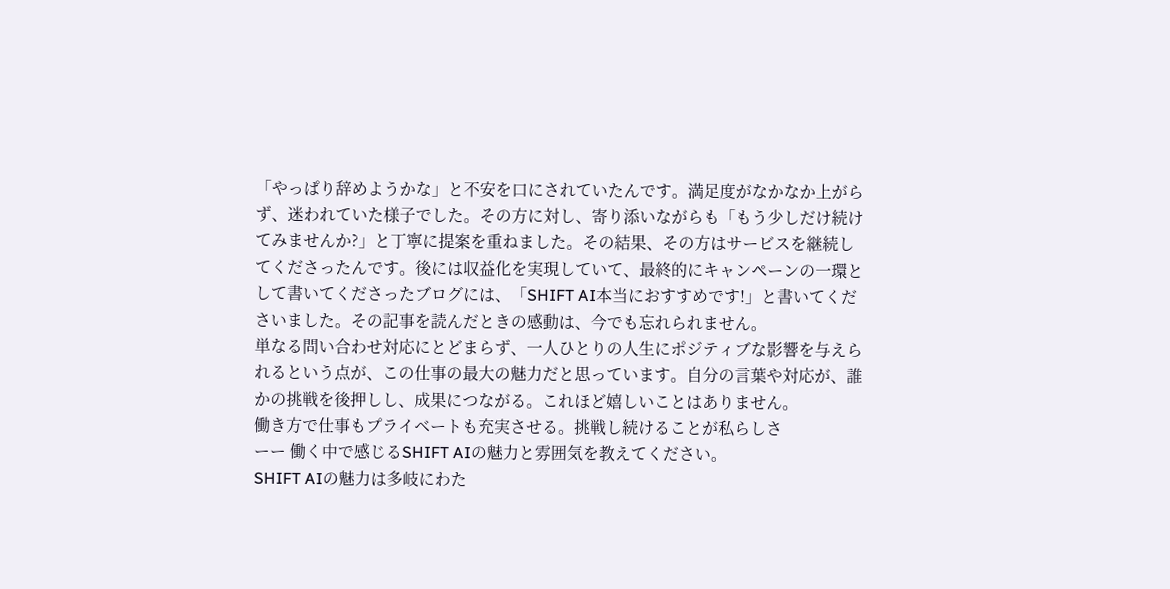「やっぱり辞めようかな」と不安を口にされていたんです。満足度がなかなか上がらず、迷われていた様子でした。その方に対し、寄り添いながらも「もう少しだけ続けてみませんか?」と丁寧に提案を重ねました。その結果、その方はサービスを継続してくださったんです。後には収益化を実現していて、最終的にキャンペーンの一環として書いてくださったブログには、「SHIFT AI本当におすすめです!」と書いてくださいました。その記事を読んだときの感動は、今でも忘れられません。
単なる問い合わせ対応にとどまらず、一人ひとりの人生にポジティブな影響を与えられるという点が、この仕事の最大の魅力だと思っています。自分の言葉や対応が、誰かの挑戦を後押しし、成果につながる。これほど嬉しいことはありません。
働き方で仕事もプライベートも充実させる。挑戦し続けることが私らしさ
ーー 働く中で感じるSHIFT AIの魅力と雰囲気を教えてください。
SHIFT AIの魅力は多岐にわた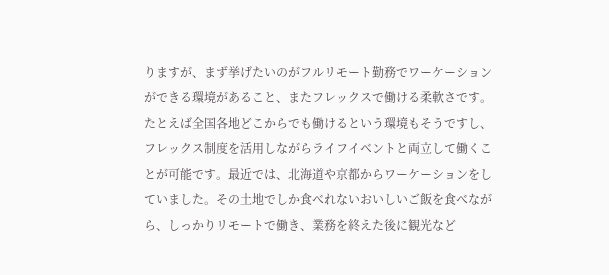りますが、まず挙げたいのがフルリモート勤務でワーケーションができる環境があること、またフレックスで働ける柔軟さです。たとえば全国各地どこからでも働けるという環境もそうですし、フレックス制度を活用しながらライフイベントと両立して働くことが可能です。最近では、北海道や京都からワーケーションをしていました。その土地でしか食べれないおいしいご飯を食べながら、しっかりリモートで働き、業務を終えた後に観光など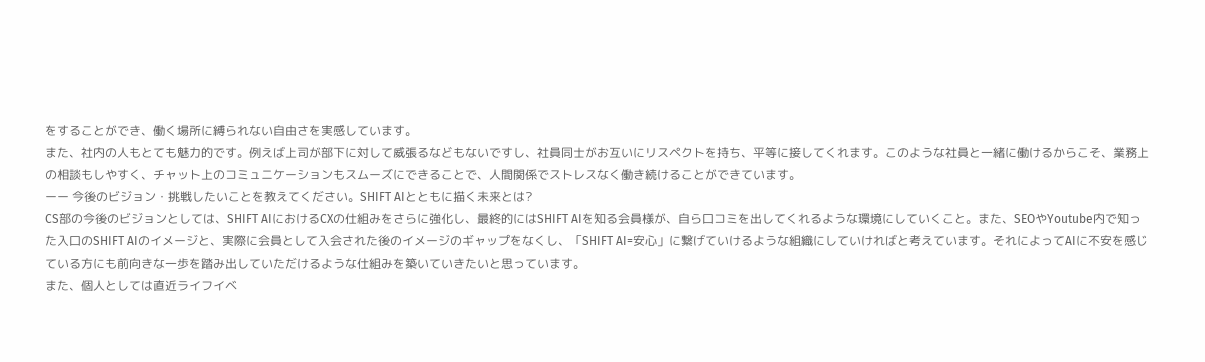をすることができ、働く場所に縛られない自由さを実感しています。
また、社内の人もとても魅力的です。例えば上司が部下に対して威張るなどもないですし、社員同士がお互いにリスペクトを持ち、平等に接してくれます。このような社員と一緒に働けるからこそ、業務上の相談もしやすく、チャット上のコミュニケーションもスムーズにできることで、人間関係でストレスなく働き続けることができています。
ーー 今後のビジョン・挑戦したいことを教えてください。SHIFT AIとともに描く未来とは?
CS部の今後のビジョンとしては、SHIFT AIにおけるCXの仕組みをさらに強化し、最終的にはSHIFT AIを知る会員様が、自ら口コミを出してくれるような環境にしていくこと。また、SEOやYoutube内で知った入口のSHIFT AIのイメージと、実際に会員として入会された後のイメージのギャップをなくし、「SHIFT AI=安心」に繋げていけるような組織にしていければと考えています。それによってAIに不安を感じている方にも前向きな一歩を踏み出していただけるような仕組みを築いていきたいと思っています。
また、個人としては直近ライフイベ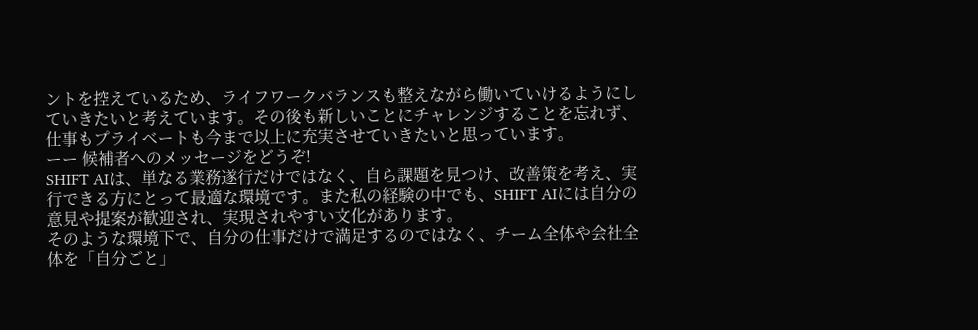ントを控えているため、ライフワークバランスも整えながら働いていけるようにしていきたいと考えています。その後も新しいことにチャレンジすることを忘れず、仕事もプライベートも今まで以上に充実させていきたいと思っています。
ーー 候補者へのメッセージをどうぞ!
SHIFT AIは、単なる業務遂行だけではなく、自ら課題を見つけ、改善策を考え、実行できる方にとって最適な環境です。また私の経験の中でも、SHIFT AIには自分の意見や提案が歓迎され、実現されやすい文化があります。
そのような環境下で、自分の仕事だけで満足するのではなく、チーム全体や会社全体を「自分ごと」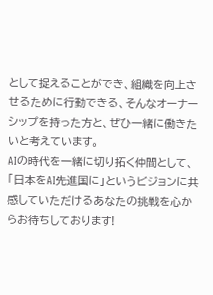として捉えることができ、組織を向上させるために行動できる、そんなオーナーシップを持った方と、ぜひ一緒に働きたいと考えています。
AIの時代を一緒に切り拓く仲間として、「日本をAI先進国に」というビジョンに共感していただけるあなたの挑戦を心からお待ちしております!